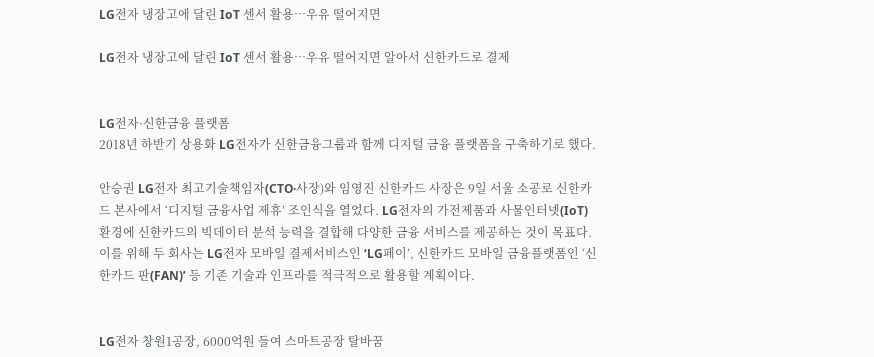LG전자 냉장고에 달린 IoT 센서 활용…우유 떨어지면

LG전자 냉장고에 달린 IoT 센서 활용…우유 떨어지면 알아서 신한카드로 결제


LG전자·신한금융 플랫폼
2018년 하반기 상용화 LG전자가 신한금융그룹과 함께 디지털 금융 플랫폼을 구축하기로 했다.

안승권 LG전자 최고기술책임자(CTO·사장)와 임영진 신한카드 사장은 9일 서울 소공로 신한카드 본사에서 ‘디지털 금융사업 제휴’ 조인식을 열었다. LG전자의 가전제품과 사물인터넷(IoT) 환경에 신한카드의 빅데이터 분석 능력을 결합해 다양한 금융 서비스를 제공하는 것이 목표다. 이를 위해 두 회사는 LG전자 모바일 결제서비스인 ‘LG페이’, 신한카드 모바일 금융플랫폼인 ‘신한카드 판(FAN)’ 등 기존 기술과 인프라를 적극적으로 활용할 계획이다.


LG전자 창원1공장, 6000억원 들여 스마트공장 탈바꿈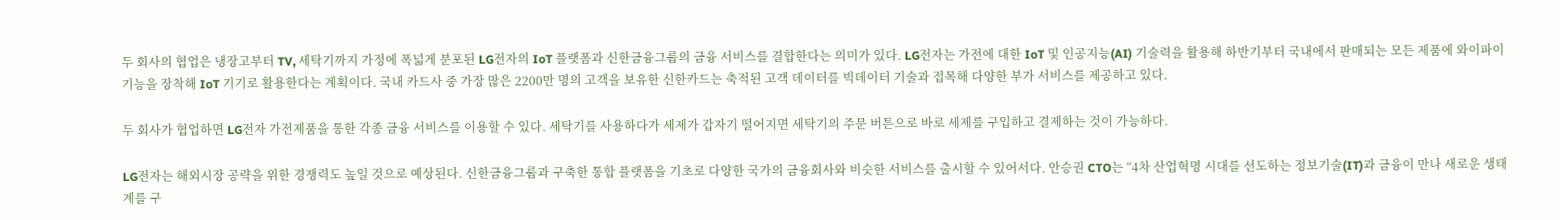두 회사의 협업은 냉장고부터 TV, 세탁기까지 가정에 폭넓게 분포된 LG전자의 IoT 플랫폼과 신한금융그룹의 금융 서비스를 결합한다는 의미가 있다. LG전자는 가전에 대한 IoT 및 인공지능(AI) 기술력을 활용해 하반기부터 국내에서 판매되는 모든 제품에 와이파이 기능을 장착해 IoT 기기로 활용한다는 계획이다. 국내 카드사 중 가장 많은 2200만 명의 고객을 보유한 신한카드는 축적된 고객 데이터를 빅데이터 기술과 접목해 다양한 부가 서비스를 제공하고 있다.

두 회사가 협업하면 LG전자 가전제품을 통한 각종 금융 서비스를 이용할 수 있다. 세탁기를 사용하다가 세제가 갑자기 떨어지면 세탁기의 주문 버튼으로 바로 세제를 구입하고 결제하는 것이 가능하다.

LG전자는 해외시장 공략을 위한 경쟁력도 높일 것으로 예상된다. 신한금융그룹과 구축한 통합 플랫폼을 기초로 다양한 국가의 금융회사와 비슷한 서비스를 출시할 수 있어서다. 안승권 CTO는 “4차 산업혁명 시대를 선도하는 정보기술(IT)과 금융이 만나 새로운 생태계를 구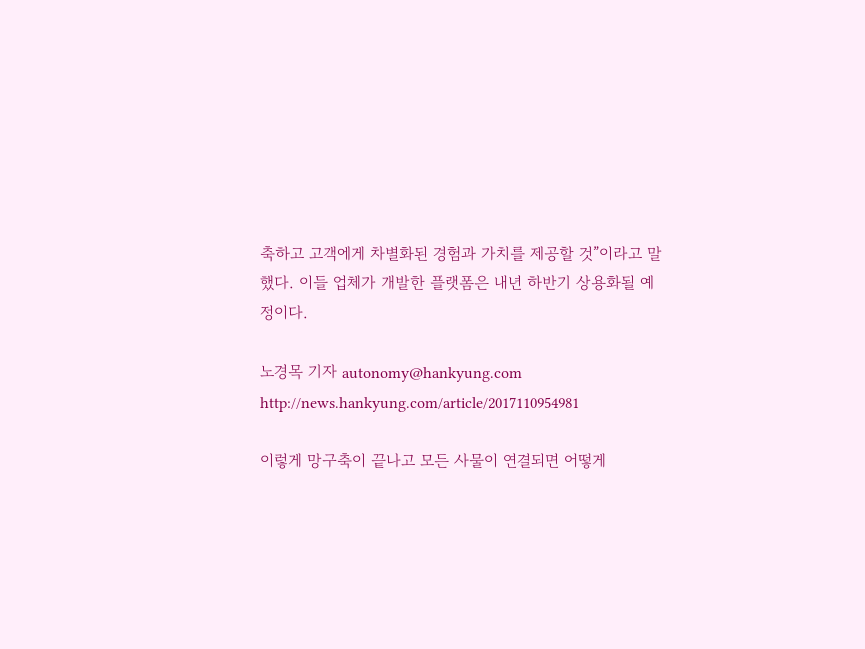축하고 고객에게 차별화된 경험과 가치를 제공할 것”이라고 말했다. 이들 업체가 개발한 플랫폼은 내년 하반기 상용화될 예정이다.

노경목 기자 autonomy@hankyung.com
http://news.hankyung.com/article/2017110954981

이렇게 망구축이 끝나고 모든 사물이 연결되면 어떻게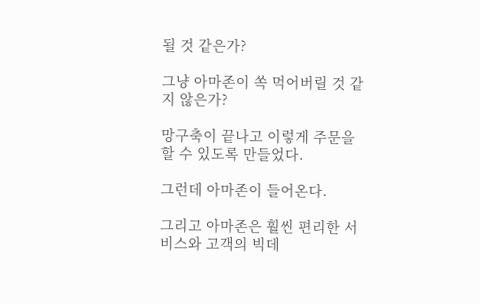될 것 같은가?

그냥 아마존이 쏙 먹어버릴 것 같지 않은가?

망구축이 끝나고 이렇게 주문을 할 수 있도록 만들었다.

그런데 아마존이 들어온다.

그리고 아마존은 훨씬 편리한 서비스와 고객의 빅데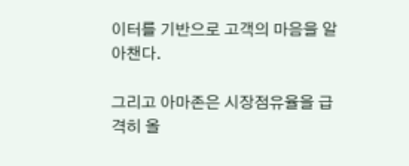이터를 기반으로 고객의 마음을 알아챈다.

그리고 아마존은 시장점유율을 급격히 올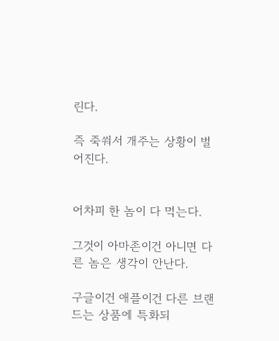린다.

즉 죽쒀서 개주는 상황이 벌어진다.


어차피 한 놈이 다 먹는다.

그것이 아마존이건 아니면 다른 놈은 생각이 안난다.

구글이건 애플이건 다른 브랜드는 상품에 특화되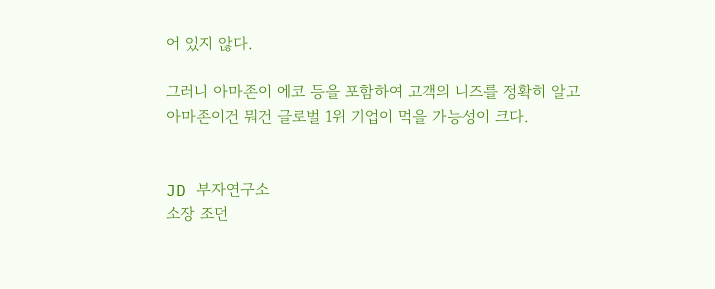어 있지 않다.

그러니 아마존이 에코 등을 포함하여 고객의 니즈를 정확히 알고 아마존이건 뭐건 글로벌 1위 기업이 먹을 가능성이 크다.


JD 부자연구소
소장 조던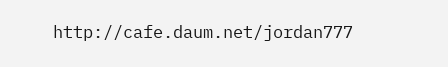http://cafe.daum.net/jordan777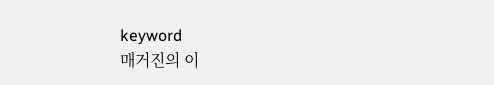keyword
매거진의 이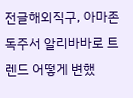전글해외직구, 아마존 독주서 알리바바로 트렌드 어떻게 변했